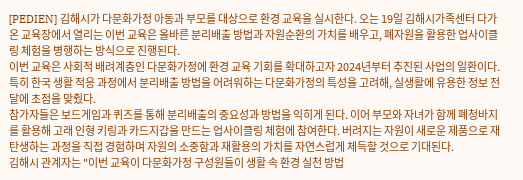[PEDIEN] 김해시가 다문화가정 아동과 부모를 대상으로 환경 교육을 실시한다. 오는 19일 김해시가족센터 다가온 교육장에서 열리는 이번 교육은 올바른 분리배출 방법과 자원순환의 가치를 배우고, 폐자원을 활용한 업사이클링 체험을 병행하는 방식으로 진행된다.
이번 교육은 사회적 배려계층인 다문화가정에 환경 교육 기회를 확대하고자 2024년부터 추진된 사업의 일환이다. 특히 한국 생활 적응 과정에서 분리배출 방법을 어려워하는 다문화가정의 특성을 고려해, 실생활에 유용한 정보 전달에 초점을 맞췄다.
참가자들은 보드게임과 퀴즈를 통해 분리배출의 중요성과 방법을 익히게 된다. 이어 부모와 자녀가 함께 폐청바지를 활용해 고래 인형 키링과 카드지갑을 만드는 업사이클링 체험에 참여한다. 버려지는 자원이 새로운 제품으로 재탄생하는 과정을 직접 경험하며 자원의 소중함과 재활용의 가치를 자연스럽게 체득할 것으로 기대된다.
김해시 관계자는 "이번 교육이 다문화가정 구성원들이 생활 속 환경 실천 방법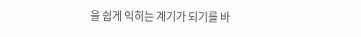을 쉽게 익히는 계기가 되기를 바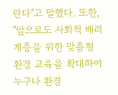란다"고 말했다. 또한, "앞으로도 사회적 배려계층을 위한 맞춤형 환경 교육을 확대하여 누구나 환경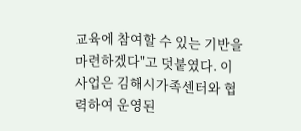교육에 참여할 수 있는 기반을 마련하겠다"고 덧붙였다. 이 사업은 김해시가족센터와 협력하여 운영된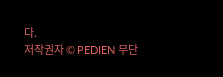다.
저작권자 © PEDIEN 무단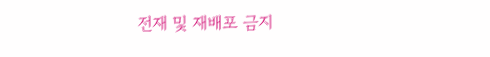전재 및 재배포 금지